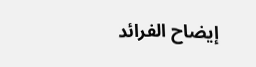إيضاح الفرائد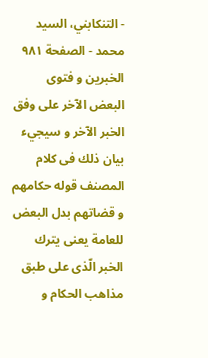- التنكابني، السيد محمد - الصفحة ٩٨١
الخبرين و فتوى البعض الآخر على وفق الخبر الآخر و سيجيء بيان ذلك فى كلام المصنف قوله حكامهم و قضاتهم بدل البعض للعامة يعنى يترك الخبر الّذى على طبق مذاهب الحكام و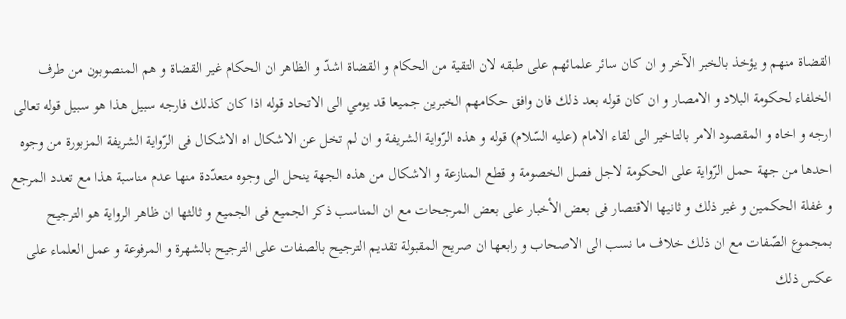القضاة منهم و يؤخذ بالخبر الآخر و ان كان سائر علمائهم على طبقه لان التقية من الحكام و القضاة اشدّ و الظاهر ان الحكام غير القضاة و هم المنصوبون من طرف الخلفاء لحكومة البلاد و الامصار و ان كان قوله بعد ذلك فان وافق حكامهم الخبرين جميعا قد يومي الى الاتحاد قوله اذا كان كذلك فارجه سبيل هذا هو سبيل قوله تعالى ارجه و اخاه و المقصود الامر بالتاخير الى لقاء الامام (عليه السّلام) قوله و هذه الرّواية الشريفة و ان لم تخل عن الاشكال اه الاشكال فى الرّواية الشريفة المزبورة من وجوه احدها من جهة حمل الرّواية على الحكومة لاجل فصل الخصومة و قطع المنازعة و الاشكال من هذه الجهة ينحل الى وجوه متعدّدة منها عدم مناسبة هذا مع تعدد المرجع و غفلة الحكمين و غير ذلك و ثانيها الاقتصار فى بعض الأخبار على بعض المرجحات مع ان المناسب ذكر الجميع فى الجميع و ثالثها ان ظاهر الرواية هو الترجيح بمجموع الصّفات مع ان ذلك خلاف ما نسب الى الاصحاب و رابعها ان صريح المقبولة تقديم الترجيح بالصفات على الترجيح بالشهرة و المرفوعة و عمل العلماء على عكس ذلك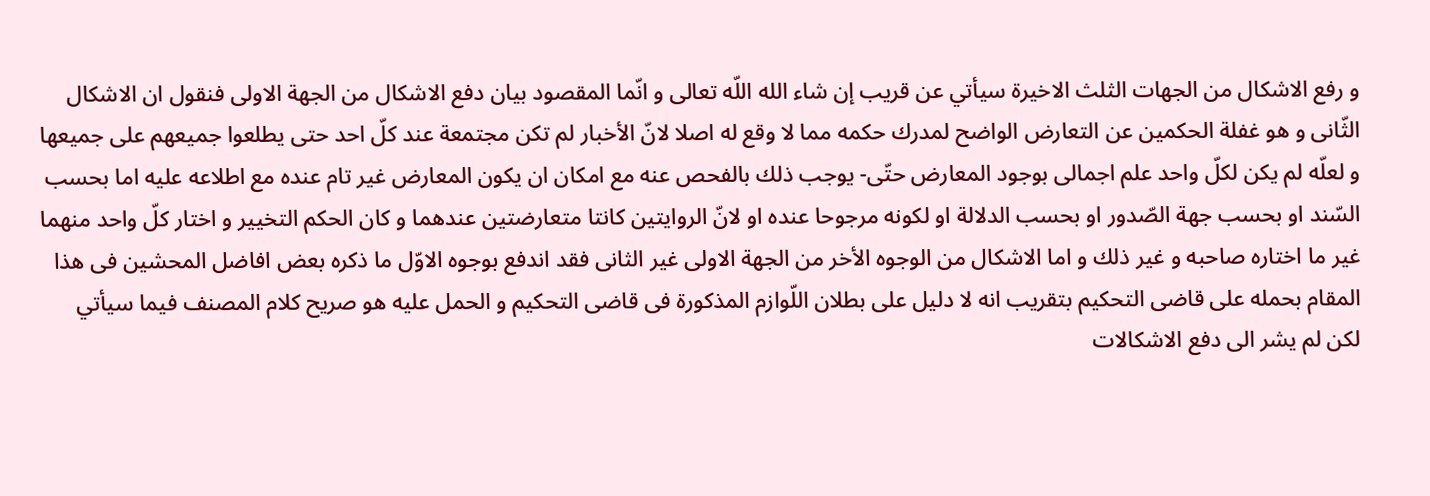و رفع الاشكال من الجهات الثلث الاخيرة سيأتي عن قريب إن شاء الله اللّه تعالى و انّما المقصود بيان دفع الاشكال من الجهة الاولى فنقول ان الاشكال الثّانى و هو غفلة الحكمين عن التعارض الواضح لمدرك حكمه مما لا وقع له اصلا لانّ الأخبار لم تكن مجتمعة عند كلّ احد حتى يطلعوا جميعهم على جميعها و لعلّه لم يكن لكلّ واحد علم اجمالى بوجود المعارض حتّى- يوجب ذلك بالفحص عنه مع امكان ان يكون المعارض غير تام عنده مع اطلاعه عليه اما بحسب السّند او بحسب جهة الصّدور او بحسب الدلالة او لكونه مرجوحا عنده او لانّ الروايتين كانتا متعارضتين عندهما و كان الحكم التخيير و اختار كلّ واحد منهما غير ما اختاره صاحبه و غير ذلك و اما الاشكال من الوجوه الأخر من الجهة الاولى غير الثانى فقد اندفع بوجوه الاوّل ما ذكره بعض افاضل المحشين فى هذا المقام بحمله على قاضى التحكيم بتقريب انه لا دليل على بطلان اللّوازم المذكورة فى قاضى التحكيم و الحمل عليه هو صريح كلام المصنف فيما سيأتي لكن لم يشر الى دفع الاشكالات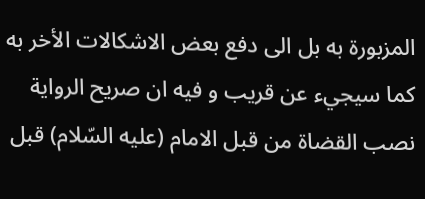المزبورة به بل الى دفع بعض الاشكالات الأخر به كما سيجيء عن قريب و فيه ان صريح الرواية نصب القضاة من قبل الامام (عليه السّلام) قبل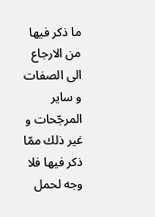ما ذكر فيها من الارجاع الى الصفات و ساير المرجّحات و غير ذلك ممّا ذكر فيها فلا وجه لحمل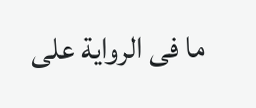ما فى الرواية على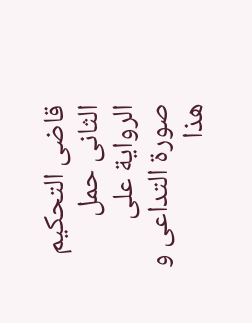قاضى التحكيم الثانى حمل الرواية على صورة التداعى و هذا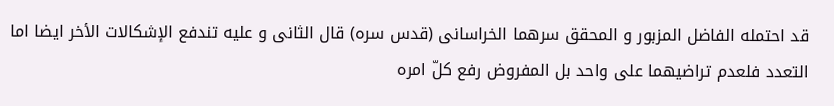قد احتمله الفاضل المزبور و المحقق سرهما الخراسانى (قدس سره) قال الثانى و عليه تندفع الإشكالات الأخر ايضا اما التعدد فلعدم تراضيهما على واحد بل المفروض رفع كلّ امره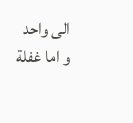الى واحد و اما غفلة